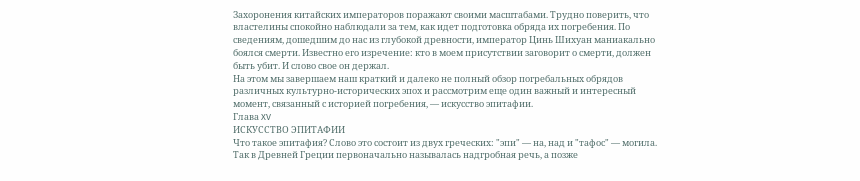Захоронения китайских императоров поражают своими масштабами. Трудно поверить, что властелины спокойно наблюдали за тем, как идет подготовка обряда их погребения. По сведениям, дошедшим до нас из глубокой древности, император Цинь Шихуан маниакально боялся смерти. Известно его изречение: кто в моем присутствии заговорит о смерти, должен быть убит. И слово свое он держал.
На этом мы завершаем наш краткий и далеко не полный обзор погребальных обрядов различных культурно-исторических эпох и рассмотрим еще один важный и интересный момент, связанный с историей погребения, — искусство эпитафии.
Глава XV
ИСКУССТВО ЭПИТАФИИ
Что такое эпитафия? Слово это состоит из двух греческих: "эпи" — на, над и "тафос" — могила. Так в Древней Греции первоначально называлась надгробная речь, а позже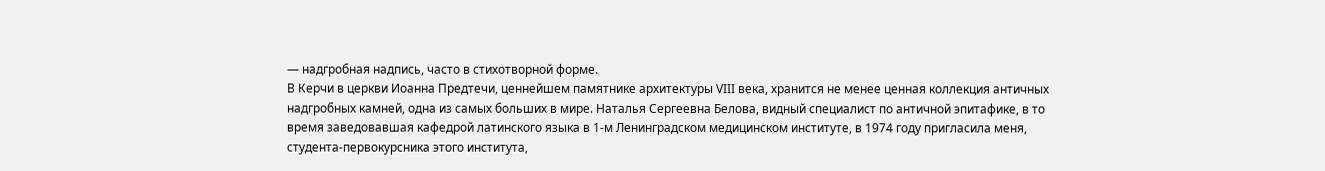— надгробная надпись, часто в стихотворной форме.
В Керчи в церкви Иоанна Предтечи, ценнейшем памятнике архитектуры VIII века, хранится не менее ценная коллекция античных надгробных камней, одна из самых больших в мире. Наталья Сергеевна Белова, видный специалист по античной эпитафике, в то время заведовавшая кафедрой латинского языка в 1-м Ленинградском медицинском институте, в 1974 году пригласила меня, студента-первокурсника этого института,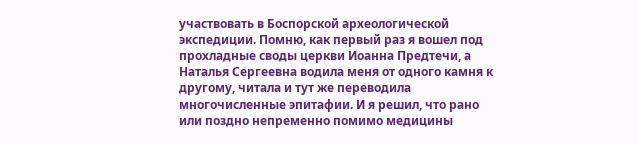участвовать в Боспорской археологической экспедиции. Помню, как первый раз я вошел под прохладные своды церкви Иоанна Предтечи, а Наталья Сергеевна водила меня от одного камня к другому, читала и тут же переводила многочисленные эпитафии. И я решил, что рано или поздно непременно помимо медицины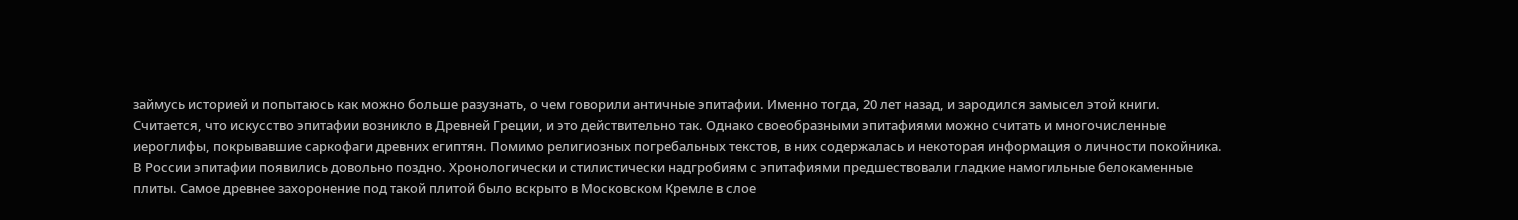займусь историей и попытаюсь как можно больше разузнать, о чем говорили античные эпитафии. Именно тогда, 20 лет назад, и зародился замысел этой книги.
Считается, что искусство эпитафии возникло в Древней Греции, и это действительно так. Однако своеобразными эпитафиями можно считать и многочисленные иероглифы, покрывавшие саркофаги древних египтян. Помимо религиозных погребальных текстов, в них содержалась и некоторая информация о личности покойника.
В России эпитафии появились довольно поздно. Хронологически и стилистически надгробиям с эпитафиями предшествовали гладкие намогильные белокаменные плиты. Самое древнее захоронение под такой плитой было вскрыто в Московском Кремле в слое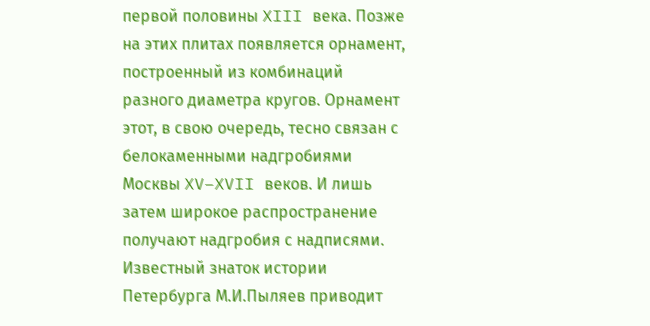первой половины XIII века. Позже на этих плитах появляется орнамент, построенный из комбинаций разного диаметра кругов. Орнамент этот, в свою очередь, тесно связан с белокаменными надгробиями Москвы XV–XVII веков. И лишь затем широкое распространение получают надгробия с надписями.
Известный знаток истории Петербурга М.И.Пыляев приводит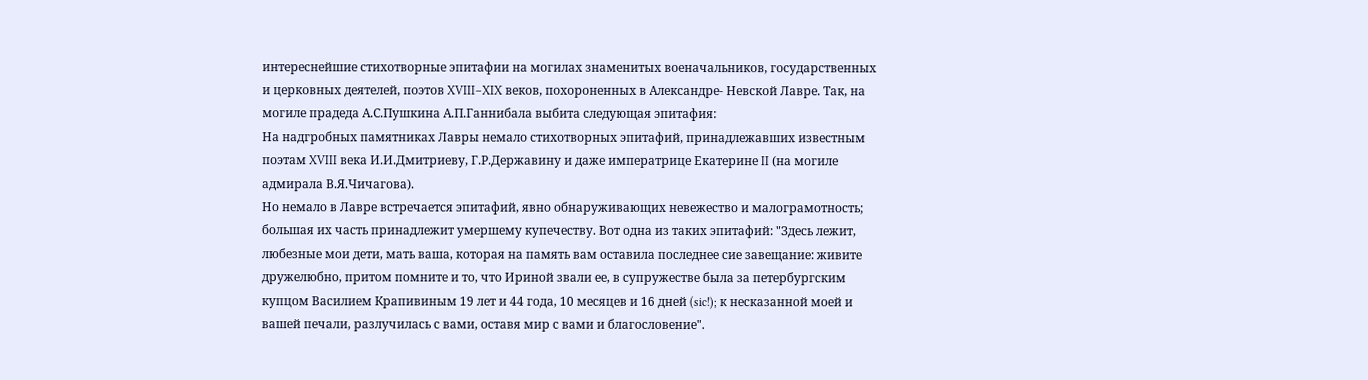интереснейшие стихотворные эпитафии на могилах знаменитых военачальников, государственных и церковных деятелей, поэтов XVIII–XIX веков, похороненных в Александре- Невской Лавре. Так, на могиле прадеда А.С.Пушкина А.П.Ганнибала выбита следующая эпитафия:
На надгробных памятниках Лавры немало стихотворных эпитафий, принадлежавших известным поэтам XVIII века И.И.Дмитриеву, Г.Р.Державину и даже императрице Екатерине II (на могиле адмирала В.Я.Чичагова).
Но немало в Лавре встречается эпитафий, явно обнаруживающих невежество и малограмотность; большая их часть принадлежит умершему купечеству. Вот одна из таких эпитафий: "Здесь лежит, любезные мои дети, мать ваша, которая на память вам оставила последнее сие завещание: живите дружелюбно, притом помните и то, что Ириной звали ее, в супружестве была за петербургским купцом Василием Крапивиным 19 лет и 44 года, 10 месяцев и 16 дней (sic!); к несказанной моей и вашей печали, разлучилась с вами, оставя мир с вами и благословение".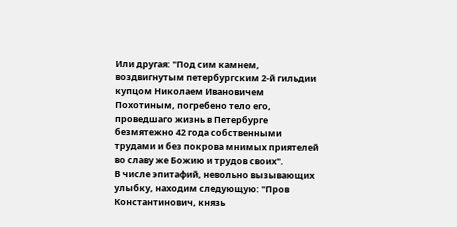Или другая: "Под сим камнем, воздвигнутым петербургским 2-й гильдии купцом Николаем Ивановичем Похотиным, погребено тело его, проведшаго жизнь в Петербурге безмятежно 42 года собственными трудами и без покрова мнимых приятелей во славу же Божию и трудов своих".
В числе эпитафий, невольно вызывающих улыбку, находим следующую: "Пров Константинович, князь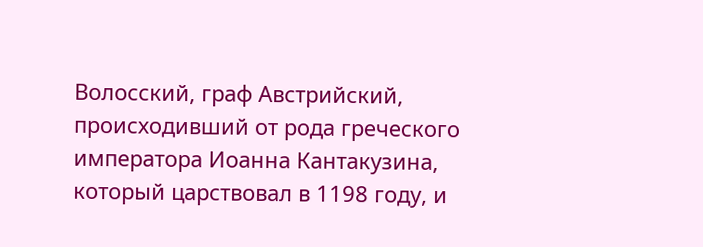Волосский, граф Австрийский, происходивший от рода греческого императора Иоанна Кантакузина, который царствовал в 1198 году, и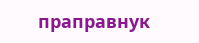праправнук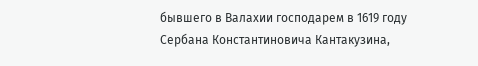бывшего в Валахии господарем в 1619 году Сербана Константиновича Кантакузина,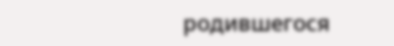родившегося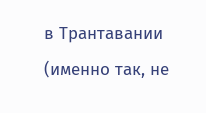в Трантавании (именно так, не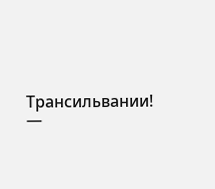Трансильвании! —